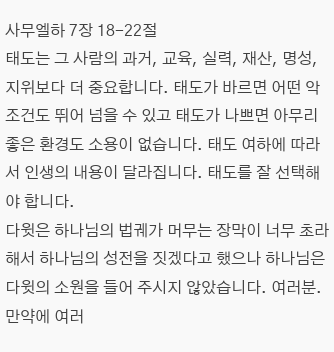사무엘하 7장 18-22절
태도는 그 사람의 과거, 교육, 실력, 재산, 명성, 지위보다 더 중요합니다. 태도가 바르면 어떤 악조건도 뛰어 넘을 수 있고 태도가 나쁘면 아무리 좋은 환경도 소용이 없습니다. 태도 여하에 따라서 인생의 내용이 달라집니다. 태도를 잘 선택해야 합니다.
다윗은 하나님의 법궤가 머무는 장막이 너무 초라해서 하나님의 성전을 짓겠다고 했으나 하나님은 다윗의 소원을 들어 주시지 않았습니다. 여러분. 만약에 여러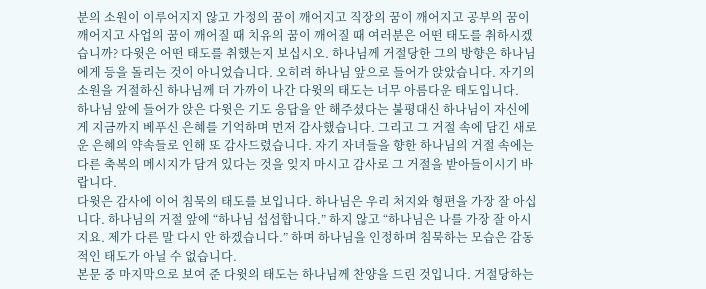분의 소원이 이루어지지 않고 가정의 꿈이 깨어지고 직장의 꿈이 깨어지고 공부의 꿈이 깨어지고 사업의 꿈이 깨어질 때 치유의 꿈이 깨어질 때 여러분은 어떤 태도를 취하시겠습니까? 다윗은 어떤 태도를 취했는지 보십시오. 하나님께 거절당한 그의 방향은 하나님에게 등을 돌리는 것이 아니었습니다. 오히려 하나님 앞으로 들어가 앉았습니다. 자기의 소원을 거절하신 하나님께 더 가까이 나간 다윗의 태도는 너무 아름다운 태도입니다.
하나님 앞에 들어가 앉은 다윗은 기도 응답을 안 해주셨다는 불평대신 하나님이 자신에게 지금까지 베푸신 은혜를 기억하며 먼저 감사했습니다. 그리고 그 거절 속에 담긴 새로운 은혜의 약속들로 인해 또 감사드렸습니다. 자기 자녀들을 향한 하나님의 거절 속에는 다른 축복의 메시지가 담겨 있다는 것을 잊지 마시고 감사로 그 거절을 받아들이시기 바랍니다.
다윗은 감사에 이어 침묵의 태도를 보입니다. 하나님은 우리 처지와 형편을 가장 잘 아십니다. 하나님의 거절 앞에 “하나님 섭섭합니다.” 하지 않고 “하나님은 나를 가장 잘 아시지요. 제가 다른 말 다시 안 하겠습니다.” 하며 하나님을 인정하며 침묵하는 모습은 감동적인 태도가 아닐 수 없습니다.
본문 중 마지막으로 보여 준 다윗의 태도는 하나님께 찬양을 드린 것입니다. 거절당하는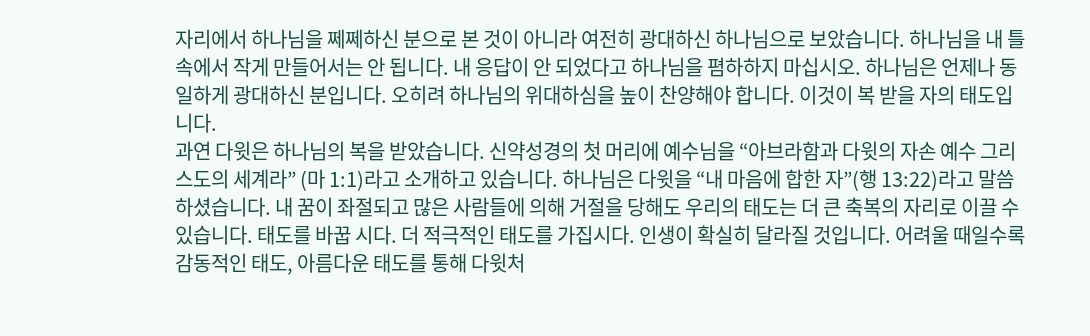자리에서 하나님을 쩨쩨하신 분으로 본 것이 아니라 여전히 광대하신 하나님으로 보았습니다. 하나님을 내 틀 속에서 작게 만들어서는 안 됩니다. 내 응답이 안 되었다고 하나님을 폄하하지 마십시오. 하나님은 언제나 동일하게 광대하신 분입니다. 오히려 하나님의 위대하심을 높이 찬양해야 합니다. 이것이 복 받을 자의 태도입니다.
과연 다윗은 하나님의 복을 받았습니다. 신약성경의 첫 머리에 예수님을 “아브라함과 다윗의 자손 예수 그리스도의 세계라” (마 1:1)라고 소개하고 있습니다. 하나님은 다윗을 “내 마음에 합한 자”(행 13:22)라고 말씀 하셨습니다. 내 꿈이 좌절되고 많은 사람들에 의해 거절을 당해도 우리의 태도는 더 큰 축복의 자리로 이끌 수 있습니다. 태도를 바꿉 시다. 더 적극적인 태도를 가집시다. 인생이 확실히 달라질 것입니다. 어려울 때일수록 감동적인 태도, 아름다운 태도를 통해 다윗처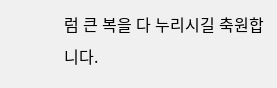럼 큰 복을 다 누리시길 축원합니다.